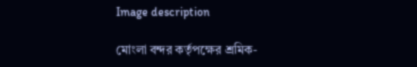Image description

মোংলা বন্দর কর্তৃপক্ষের শ্রমিক-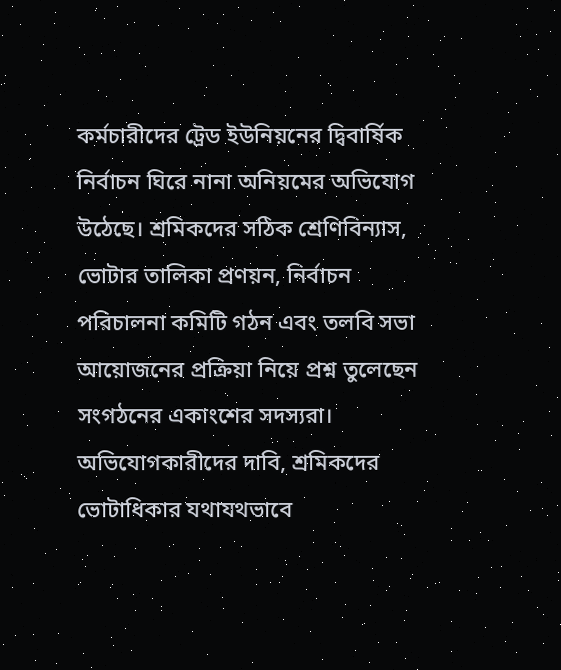কর্মচারীদের ট্রেড ইউনিয়নের দ্বিবার্ষিক নির্বাচন ঘিরে নানা অনিয়মের অভিযোগ উঠেছে। শ্রমিকদের সঠিক শ্রেণিবিন্যাস, ভোটার তালিকা প্রণয়ন, নির্বাচন পরিচালনা কমিটি গঠন এবং তলবি সভা আয়োজনের প্রক্রিয়া নিয়ে প্রশ্ন তুলেছেন সংগঠনের একাংশের সদস্যরা।
অভিযোগকারীদের দাবি, শ্রমিকদের ভোটাধিকার যথাযথভাবে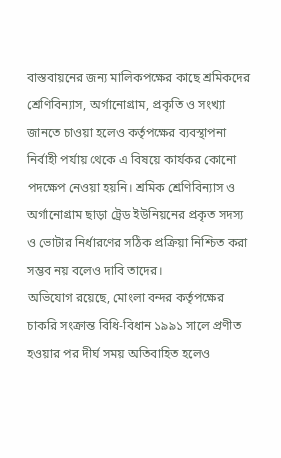বাস্তবায়নের জন্য মালিকপক্ষের কাছে শ্রমিকদের শ্রেণিবিন্যাস, অর্গানোগ্রাম, প্রকৃতি ও সংখ্যা জানতে চাওয়া হলেও কর্তৃপক্ষের ব্যবস্থাপনা নির্বাহী পর্যায় থেকে এ বিষয়ে কার্যকর কোনো পদক্ষেপ নেওয়া হয়নি। শ্রমিক শ্রেণিবিন্যাস ও অর্গানোগ্রাম ছাড়া ট্রেড ইউনিয়নের প্রকৃত সদস্য ও ভোটার নির্ধারণের সঠিক প্রক্রিয়া নিশ্চিত করা সম্ভব নয় বলেও দাবি তাদের।
অভিযোগ রয়েছে, মোংলা বন্দর কর্তৃপক্ষের চাকরি সংক্রান্ত বিধি-বিধান ১৯৯১ সালে প্রণীত হওয়ার পর দীর্ঘ সময় অতিবাহিত হলেও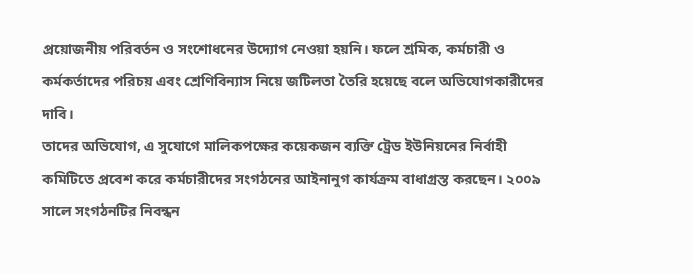প্রয়োজনীয় পরিবর্তন ও সংশোধনের উদ্যোগ নেওয়া হয়নি। ফলে শ্রমিক, কর্মচারী ও কর্মকর্তাদের পরিচয় এবং শ্রেণিবিন্যাস নিয়ে জটিলতা তৈরি হয়েছে বলে অভিযোগকারীদের দাবি।
তাদের অভিযোগ, এ সুযোগে মালিকপক্ষের কয়েকজন ব্যক্তি ট্রেড ইউনিয়নের নির্বাহী কমিটিতে প্রবেশ করে কর্মচারীদের সংগঠনের আইনানুগ কার্যক্রম বাধাগ্রস্ত করছেন। ২০০৯ সালে সংগঠনটির নিবন্ধন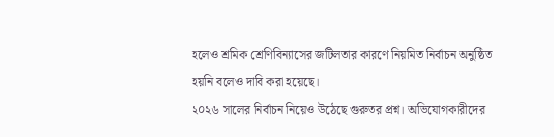হলেও শ্রমিক শ্রেণিবিন্যাসের জটিলতার কারণে নিয়মিত নির্বাচন অনুষ্ঠিত হয়নি বলেও দাবি করা হয়েছে।
২০২৬ সালের নির্বাচন নিয়েও উঠেছে গুরুতর প্রশ্ন। অভিযোগকারীদের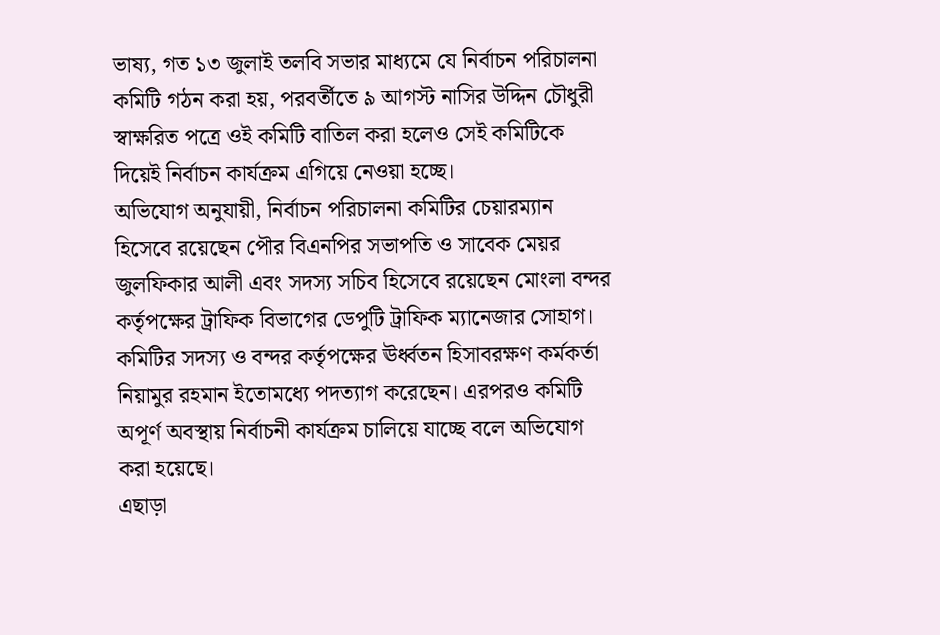ভাষ্য, গত ১৩ জুলাই তলবি সভার মাধ্যমে যে নির্বাচন পরিচালনা কমিটি গঠন করা হয়, পরবর্তীতে ৯ আগস্ট নাসির উদ্দিন চৌধুরী স্বাক্ষরিত পত্রে ওই কমিটি বাতিল করা হলেও সেই কমিটিকে দিয়েই নির্বাচন কার্যক্রম এগিয়ে নেওয়া হচ্ছে।
অভিযোগ অনুযায়ী, নির্বাচন পরিচালনা কমিটির চেয়ারম্যান হিসেবে রয়েছেন পৌর বিএনপির সভাপতি ও সাবেক মেয়র জুলফিকার আলী এবং সদস্য সচিব হিসেবে রয়েছেন মোংলা বন্দর কর্তৃপক্ষের ট্রাফিক বিভাগের ডেপুটি ট্রাফিক ম্যানেজার সোহাগ। কমিটির সদস্য ও বন্দর কর্তৃপক্ষের ঊর্ধ্বতন হিসাবরক্ষণ কর্মকর্তা নিয়ামুর রহমান ইতোমধ্যে পদত্যাগ করেছেন। এরপরও কমিটি অপূর্ণ অবস্থায় নির্বাচনী কার্যক্রম চালিয়ে যাচ্ছে বলে অভিযোগ করা হয়েছে।
এছাড়া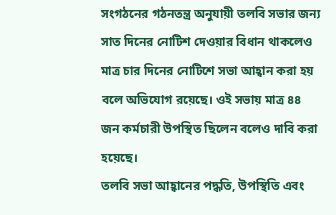সংগঠনের গঠনতন্ত্র অনুযায়ী তলবি সভার জন্য সাত দিনের নোটিশ দেওয়ার বিধান থাকলেও মাত্র চার দিনের নোটিশে সভা আহ্বান করা হয় বলে অভিযোগ রয়েছে। ওই সভায় মাত্র ৪৪ জন কর্মচারী উপস্থিত ছিলেন বলেও দাবি করা হয়েছে।
তলবি সভা আহ্বানের পদ্ধতি, উপস্থিতি এবং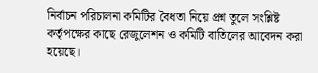নির্বাচন পরিচালনা কমিটির বৈধতা নিয়ে প্রশ্ন তুলে সংশ্লিষ্ট কর্তৃপক্ষের কাছে রেজুলেশন ও কমিটি বাতিলের আবেদন করা হয়েছে।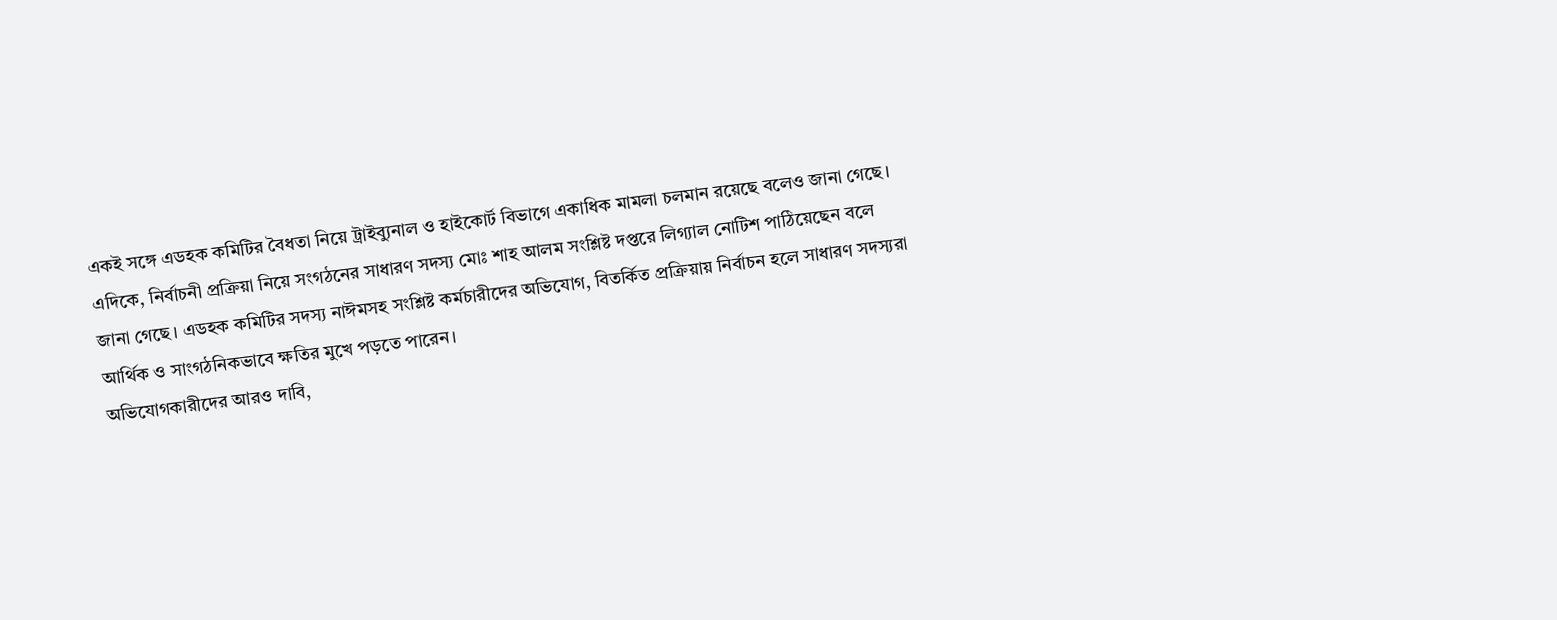একই সঙ্গে এডহক কমিটির বৈধতা নিয়ে ট্রাইব্যুনাল ও হাইকোর্ট বিভাগে একাধিক মামলা চলমান রয়েছে বলেও জানা গেছে।
এদিকে, নির্বাচনী প্রক্রিয়া নিয়ে সংগঠনের সাধারণ সদস্য মোঃ শাহ আলম সংশ্লিষ্ট দপ্তরে লিগ্যাল নোটিশ পাঠিয়েছেন বলে জানা গেছে। এডহক কমিটির সদস্য নাঈমসহ সংশ্লিষ্ট কর্মচারীদের অভিযোগ, বিতর্কিত প্রক্রিয়ায় নির্বাচন হলে সাধারণ সদস্যরা আর্থিক ও সাংগঠনিকভাবে ক্ষতির মুখে পড়তে পারেন।
অভিযোগকারীদের আরও দাবি,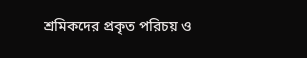শ্রমিকদের প্রকৃত পরিচয় ও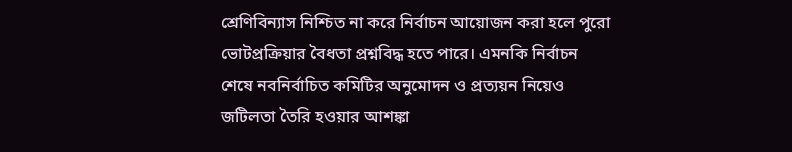শ্রেণিবিন্যাস নিশ্চিত না করে নির্বাচন আয়োজন করা হলে পুরো ভোটপ্রক্রিয়ার বৈধতা প্রশ্নবিদ্ধ হতে পারে। এমনকি নির্বাচন শেষে নবনির্বাচিত কমিটির অনুমোদন ও প্রত্যয়ন নিয়েও জটিলতা তৈরি হওয়ার আশঙ্কা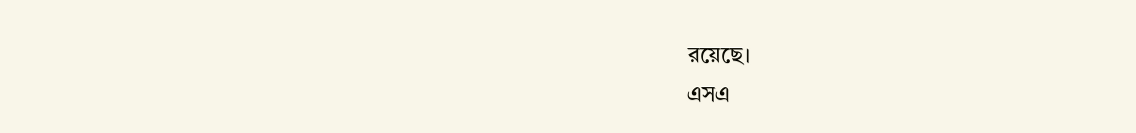রয়েছে।
এসএ